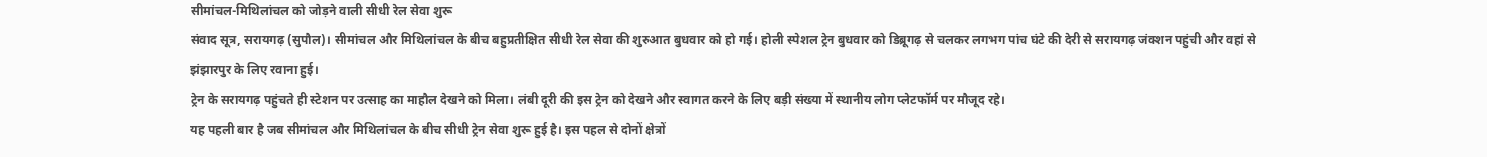सीमांचल-मिथिलांचल को जोड़ने वाली सीधी रेल सेवा शुरू
संवाद सूत्र, सरायगढ़ (सुपौल)। सीमांचल और मिथिलांचल के बीच बहुप्रतीक्षित सीधी रेल सेवा की शुरुआत बुधवार को हो गई। होली स्पेशल ट्रेन बुधवार को डिब्रूगढ़ से चलकर लगभग पांच घंटे की देरी से सरायगढ़ जंक्शन पहुंची और वहां से झंझारपुर के लिए रवाना हुई।
ट्रेन के सरायगढ़ पहुंचते ही स्टेशन पर उत्साह का माहौल देखने को मिला। लंबी दूरी की इस ट्रेन को देखने और स्वागत करने के लिए बड़ी संख्या में स्थानीय लोग प्लेटफॉर्म पर मौजूद रहे।
यह पहली बार है जब सीमांचल और मिथिलांचल के बीच सीधी ट्रेन सेवा शुरू हुई है। इस पहल से दोनों क्षेत्रों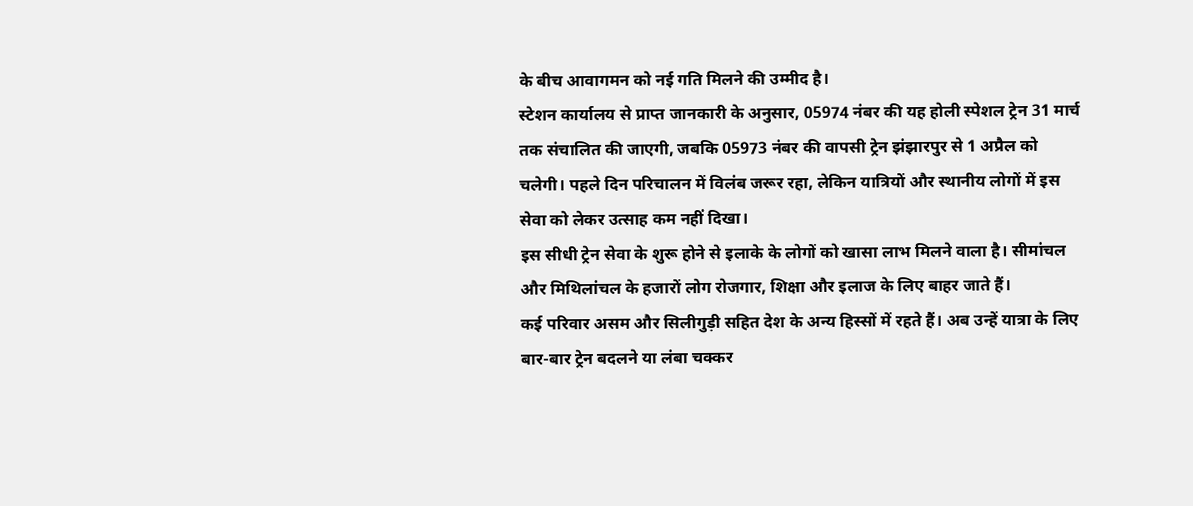के बीच आवागमन को नई गति मिलने की उम्मीद है।
स्टेशन कार्यालय से प्राप्त जानकारी के अनुसार, 05974 नंबर की यह होली स्पेशल ट्रेन 31 मार्च तक संचालित की जाएगी, जबकि 05973 नंबर की वापसी ट्रेन झंझारपुर से 1 अप्रैल को चलेगी। पहले दिन परिचालन में विलंब जरूर रहा, लेकिन यात्रियों और स्थानीय लोगों में इस सेवा को लेकर उत्साह कम नहीं दिखा।
इस सीधी ट्रेन सेवा के शुरू होने से इलाके के लोगों को खासा लाभ मिलने वाला है। सीमांचल और मिथिलांचल के हजारों लोग रोजगार, शिक्षा और इलाज के लिए बाहर जाते हैं।
कई परिवार असम और सिलीगुड़ी सहित देश के अन्य हिस्सों में रहते हैं। अब उन्हें यात्रा के लिए बार-बार ट्रेन बदलने या लंबा चक्कर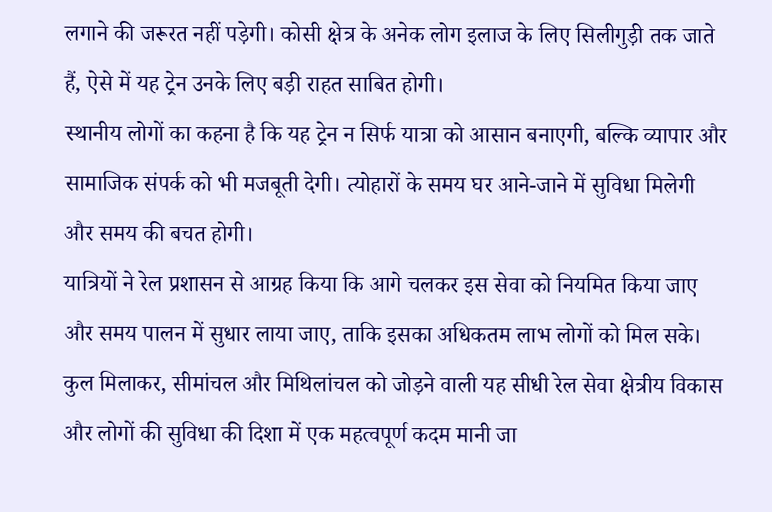लगाने की जरूरत नहीं पड़ेगी। कोसी क्षेत्र के अनेक लोग इलाज के लिए सिलीगुड़ी तक जाते हैं, ऐसे में यह ट्रेन उनके लिए बड़ी राहत साबित होगी।
स्थानीय लोगों का कहना है कि यह ट्रेन न सिर्फ यात्रा को आसान बनाएगी, बल्कि व्यापार और सामाजिक संपर्क को भी मजबूती देगी। त्योहारों के समय घर आने-जाने में सुविधा मिलेगी और समय की बचत होगी।
यात्रियों ने रेल प्रशासन से आग्रह किया कि आगे चलकर इस सेवा को नियमित किया जाए और समय पालन में सुधार लाया जाए, ताकि इसका अधिकतम लाभ लोगों को मिल सके।
कुल मिलाकर, सीमांचल और मिथिलांचल को जोड़ने वाली यह सीधी रेल सेवा क्षेत्रीय विकास और लोगों की सुविधा की दिशा में एक महत्वपूर्ण कदम मानी जा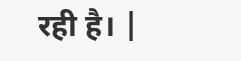रही है। |